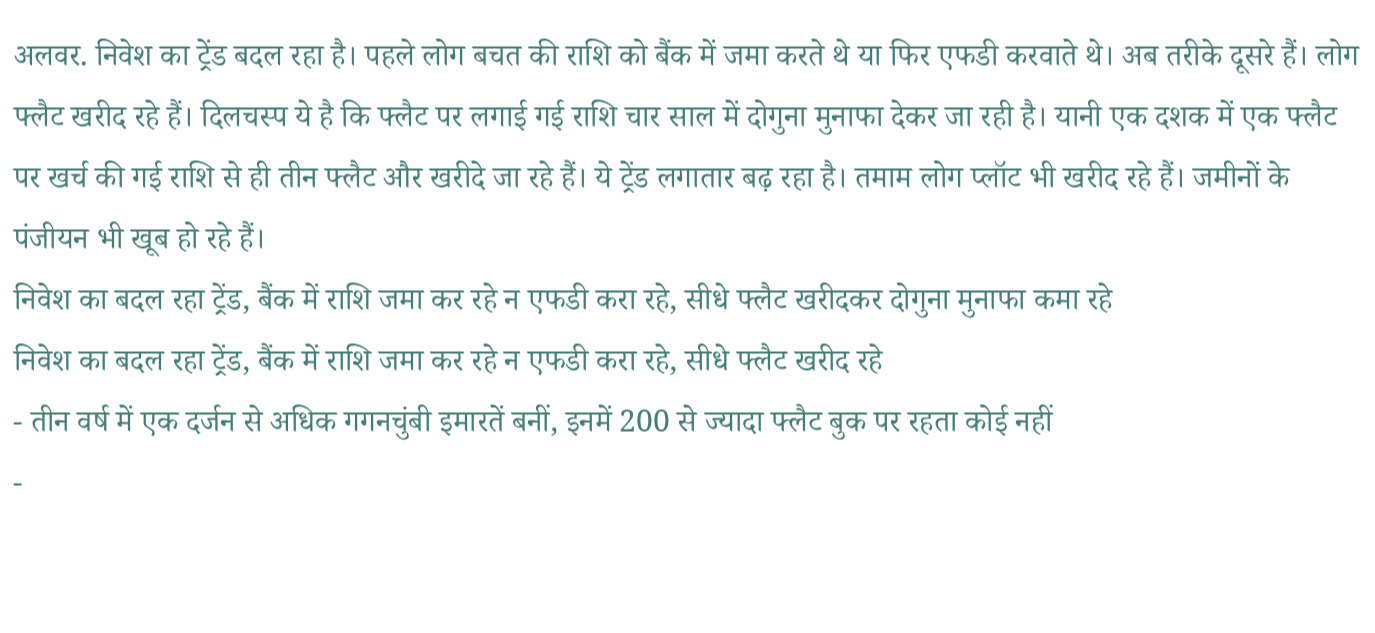अलवर. निवेश का ट्रेंड बदल रहा है। पहले लोग बचत की राशि को बैंक में जमा करते थे या फिर एफडी करवाते थे। अब तरीके दूसरे हैं। लोग फ्लैट खरीद रहे हैं। दिलचस्प ये है कि फ्लैट पर लगाई गई राशि चार साल में दोगुना मुनाफा देकर जा रही है। यानी एक दशक में एक फ्लैट पर खर्च की गई राशि से ही तीन फ्लैट और खरीदे जा रहे हैं। ये ट्रेंड लगातार बढ़ रहा है। तमाम लोग प्लॉट भी खरीद रहे हैं। जमीनों के पंजीयन भी खूब हो रहे हैं।
निवेश का बदल रहा ट्रेंड, बैंक में राशि जमा कर रहे न एफडी करा रहे, सीधे फ्लैट खरीदकर दोगुना मुनाफा कमा रहे
निवेश का बदल रहा ट्रेंड, बैंक में राशि जमा कर रहे न एफडी करा रहे, सीधे फ्लैट खरीद रहे
- तीन वर्ष में एक दर्जन से अधिक गगनचुंबी इमारतें बनीं, इनमें 200 से ज्यादा फ्लैट बुक पर रहता कोई नहीं
-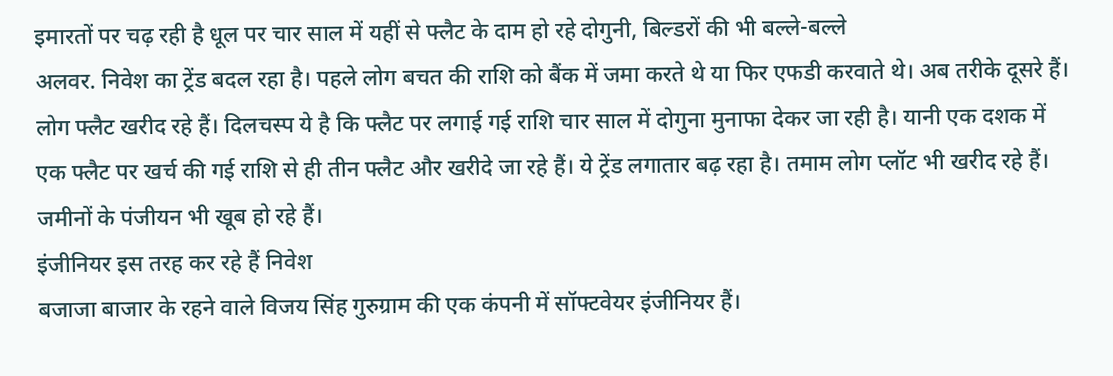इमारतों पर चढ़ रही है धूल पर चार साल में यहीं से फ्लैट के दाम हो रहे दोगुनी, बिल्डरों की भी बल्ले-बल्ले
अलवर. निवेश का ट्रेंड बदल रहा है। पहले लोग बचत की राशि को बैंक में जमा करते थे या फिर एफडी करवाते थे। अब तरीके दूसरे हैं। लोग फ्लैट खरीद रहे हैं। दिलचस्प ये है कि फ्लैट पर लगाई गई राशि चार साल में दोगुना मुनाफा देकर जा रही है। यानी एक दशक में एक फ्लैट पर खर्च की गई राशि से ही तीन फ्लैट और खरीदे जा रहे हैं। ये ट्रेंड लगातार बढ़ रहा है। तमाम लोग प्लॉट भी खरीद रहे हैं। जमीनों के पंजीयन भी खूब हो रहे हैं।
इंजीनियर इस तरह कर रहे हैं निवेश
बजाजा बाजार के रहने वाले विजय सिंह गुरुग्राम की एक कंपनी में सॉफ्टवेयर इंजीनियर हैं।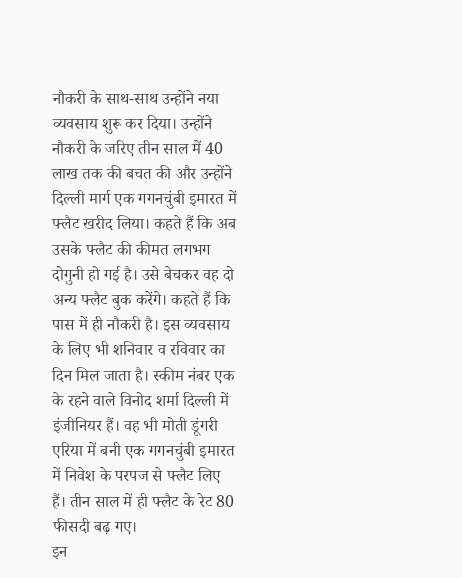नौकरी के साथ-साथ उन्होंने नया व्यवसाय शुरू कर दिया। उन्होंने नौकरी के जरिए तीन साल में 40 लाख तक की बचत की और उन्होंने दिल्ली मार्ग एक गगनचुंबी इमारत में फ्लैट खरीद लिया। कहते हैं कि अब उसके फ्लैट की कीमत लगभग दोगुनी हो गई है। उसे बेचकर वह दो अन्य फ्लैट बुक करेंगे। कहते हैं कि पास में ही नौकरी है। इस व्यवसाय के लिए भी शनिवार व रविवार का दिन मिल जाता है। स्कीम नंबर एक के रहने वाले विनोद शर्मा दिल्ली में इंजीनियर हैं। वह भी मोती डूंगरी एरिया में बनी एक गगनचुंबी इमारत में निवेश के परपज से फ्लैट लिए हैं। तीन साल में ही फ्लैट के रेट 80 फीसदी बढ़ गए।
इन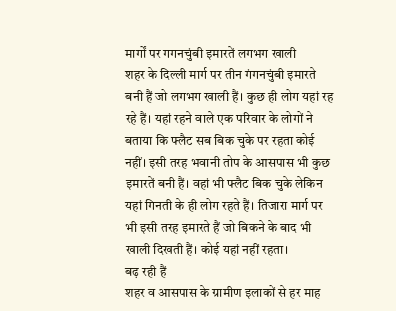मार्गों पर गगनचुंबी इमारतें लगभग खाली
शहर के दिल्ली मार्ग पर तीन गंगनचुंबी इमारते बनी हैं जो लगभग खाली हैं। कुछ ही लोग यहां रह रहे हैं। यहां रहने वाले एक परिवार के लोगों ने बताया कि फ्लैट सब बिक चुके पर रहता कोई नहीं। इसी तरह भवानी तोप के आसपास भी कुछ इमारतें बनी हैं। वहां भी फ्लैट बिक चुके लेकिन यहां गिनती के ही लोग रहते हैं। तिजारा मार्ग पर भी इसी तरह इमारते हैं जो बिकने के बाद भी खाली दिखती हैं। कोई यहां नहीं रहता।
बढ़ रही हैं
शहर व आसपास के ग्रामीण इलाकों से हर माह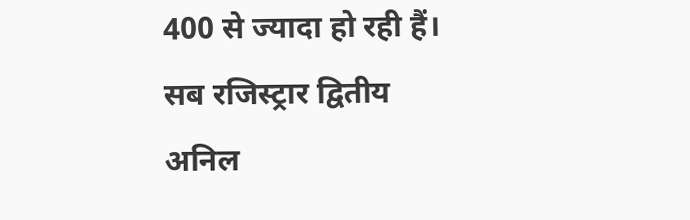400 से ज्यादा हो रही हैं। सब रजिस्ट्रार द्वितीय अनिल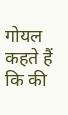गोयल कहते हैं कि की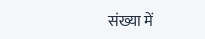संख्या में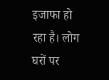इजाफा हो रहा है। लोग घरों पर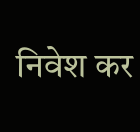निवेश कर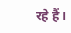रहे हैं।